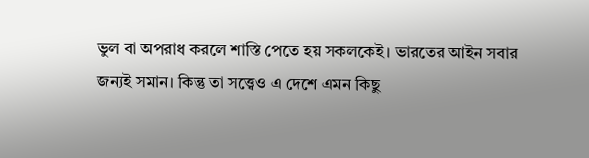ভুল বা অপরাধ করলে শাস্তি পেতে হয় সকলকেই। ভারতের আইন সবার জন্যই সমান। কিন্তু তা সত্ত্বেও এ দেশে এমন কিছু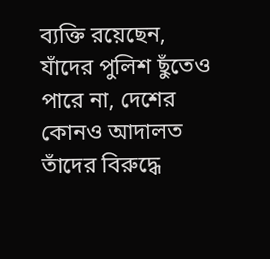ব্যক্তি রয়েছেন, যাঁদের পুলিশ ছুঁতেও পারে না, দেশের কোনও আদালত তাঁদের বিরুদ্ধে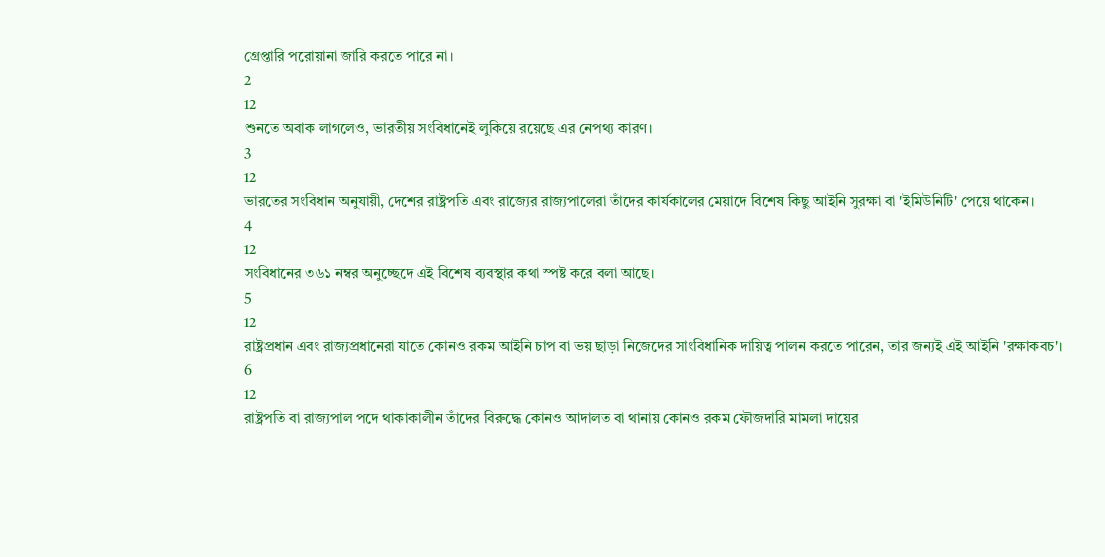গ্রেপ্তারি পরোয়ানা জারি করতে পারে না।
2
12
শুনতে অবাক লাগলেও, ভারতীয় সংবিধানেই লুকিয়ে রয়েছে এর নেপথ্য কারণ।
3
12
ভারতের সংবিধান অনুযায়ী, দেশের রাষ্ট্রপতি এবং রাজ্যের রাজ্যপালেরা তাঁদের কার্যকালের মেয়াদে বিশেষ কিছু আইনি সুরক্ষা বা 'ইমিউনিটি' পেয়ে থাকেন।
4
12
সংবিধানের ৩৬১ নম্বর অনুচ্ছেদে এই বিশেষ ব্যবস্থার কথা স্পষ্ট করে বলা আছে।
5
12
রাষ্ট্রপ্রধান এবং রাজ্যপ্রধানেরা যাতে কোনও রকম আইনি চাপ বা ভয় ছাড়া নিজেদের সাংবিধানিক দায়িত্ব পালন করতে পারেন, তার জন্যই এই আইনি 'রক্ষাকবচ'।
6
12
রাষ্ট্রপতি বা রাজ্যপাল পদে থাকাকালীন তাঁদের বিরুদ্ধে কোনও আদালত বা থানায় কোনও রকম ফৌজদারি মামলা দায়ের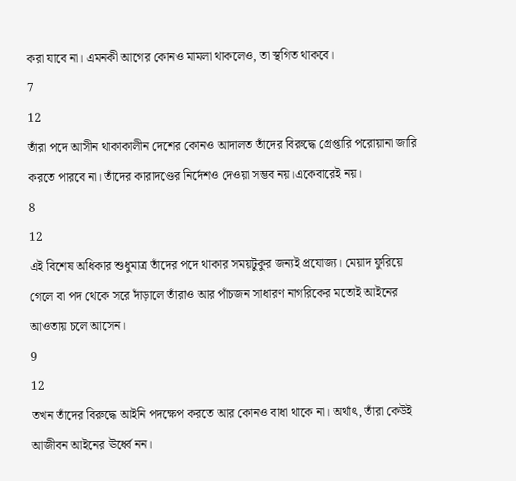করা যাবে না। এমনকী আগের কোনও মামলা থাকলেও, তা স্থগিত থাকবে।
7
12
তাঁরা পদে আসীন থাকাকালীন দেশের কোনও আদালত তাঁদের বিরুদ্ধে গ্রেপ্তারি পরোয়ানা জারি করতে পারবে না। তাঁদের কারাদণ্ডের নির্দেশও দেওয়া সম্ভব নয়।একেবারেই নয়।
8
12
এই বিশেষ অধিকার শুধুমাত্র তাঁদের পদে থাকার সময়টুকুর জন্যই প্রযোজ্য। মেয়াদ ফুরিয়ে গেলে বা পদ থেকে সরে দাঁড়ালে তাঁরাও আর পাঁচজন সাধারণ নাগরিকের মতোই আইনের আওতায় চলে আসেন।
9
12
তখন তাঁদের বিরুদ্ধে আইনি পদক্ষেপ করতে আর কোনও বাধা থাকে না। অর্থাৎ, তাঁরা কেউই আজীবন আইনের ঊর্ধ্বে নন।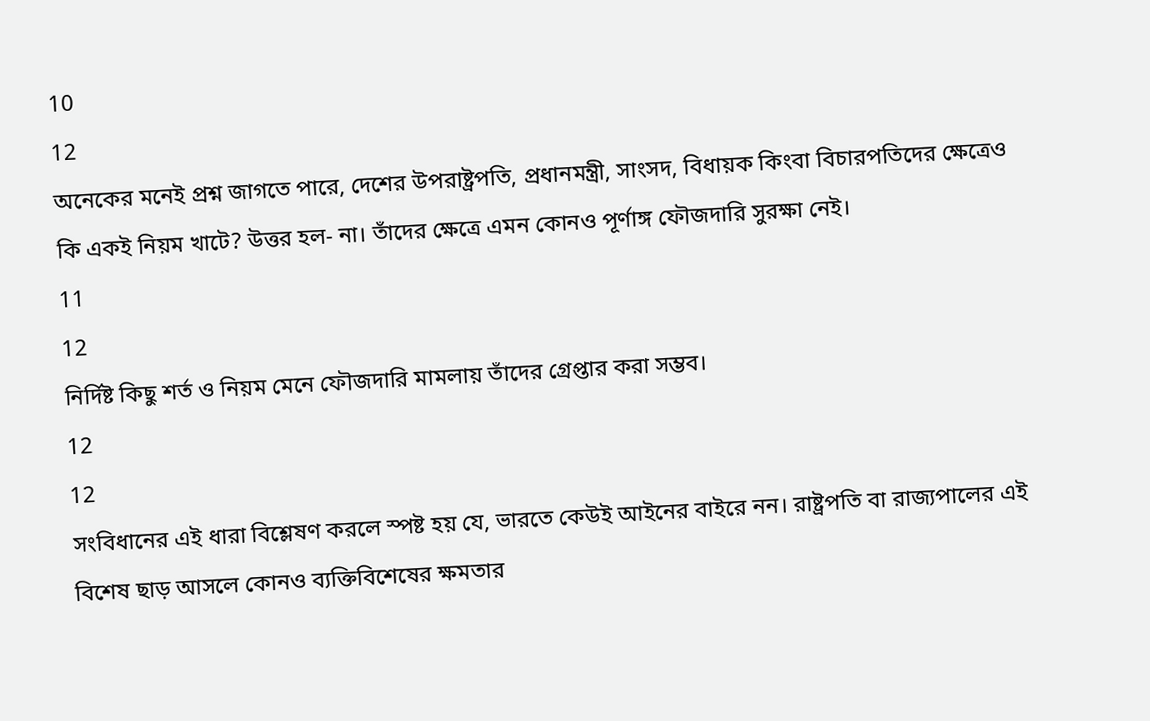10
12
অনেকের মনেই প্রশ্ন জাগতে পারে, দেশের উপরাষ্ট্রপতি, প্রধানমন্ত্রী, সাংসদ, বিধায়ক কিংবা বিচারপতিদের ক্ষেত্রেও কি একই নিয়ম খাটে? উত্তর হল- না। তাঁদের ক্ষেত্রে এমন কোনও পূর্ণাঙ্গ ফৌজদারি সুরক্ষা নেই।
11
12
নির্দিষ্ট কিছু শর্ত ও নিয়ম মেনে ফৌজদারি মামলায় তাঁদের গ্রেপ্তার করা সম্ভব।
12
12
সংবিধানের এই ধারা বিশ্লেষণ করলে স্পষ্ট হয় যে, ভারতে কেউই আইনের বাইরে নন। রাষ্ট্রপতি বা রাজ্যপালের এই বিশেষ ছাড় আসলে কোনও ব্যক্তিবিশেষের ক্ষমতার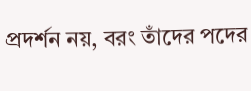প্রদর্শন নয়, বরং তাঁদের পদের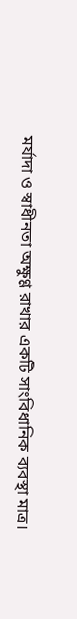মর্যাদা ও স্বাধীনতা অক্ষুণ্ণ রাখার একটি সাংবিধানিক ব্যবস্থা মাত্র।